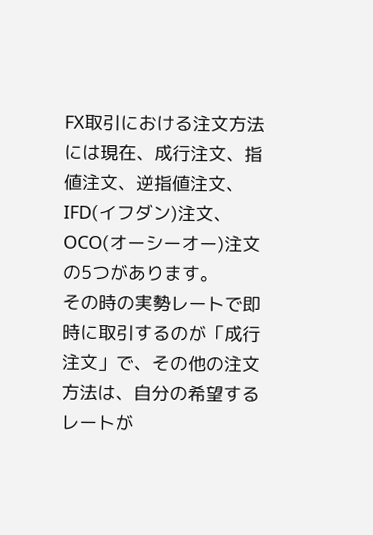FX取引における注文方法には現在、成行注文、指値注文、逆指値注文、
IFD(イフダン)注文、OCO(オーシーオー)注文の5つがあります。
その時の実勢レートで即時に取引するのが「成行注文」で、その他の注文方法は、自分の希望するレートが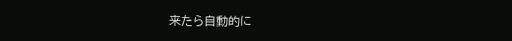来たら自動的に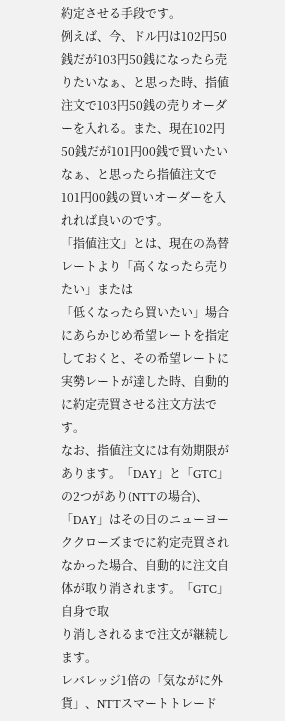約定させる手段です。
例えば、今、ドル円は102円50銭だが103円50銭になったら売りたいなぁ、と思った時、指値注文で103円50銭の売りオーダーを入れる。また、現在102円50銭だが101円00銭で買いたいなぁ、と思ったら指値注文で101円00銭の買いオーダーを入れれば良いのです。
「指値注文」とは、現在の為替レートより「高くなったら売りたい」または
「低くなったら買いたい」場合にあらかじめ希望レートを指定しておくと、その希望レートに実勢レートが達した時、自動的に約定売買させる注文方法です。
なお、指値注文には有効期限があります。「DAY」と「GTC」の2つがあり(NTTの場合)、「DAY」はその日のニューヨーククローズまでに約定売買されなかった場合、自動的に注文自体が取り消されます。「GTC」自身で取
り消しされるまで注文が継続します。
レバレッジ1倍の「気ながに外貨」、NTTスマートトレード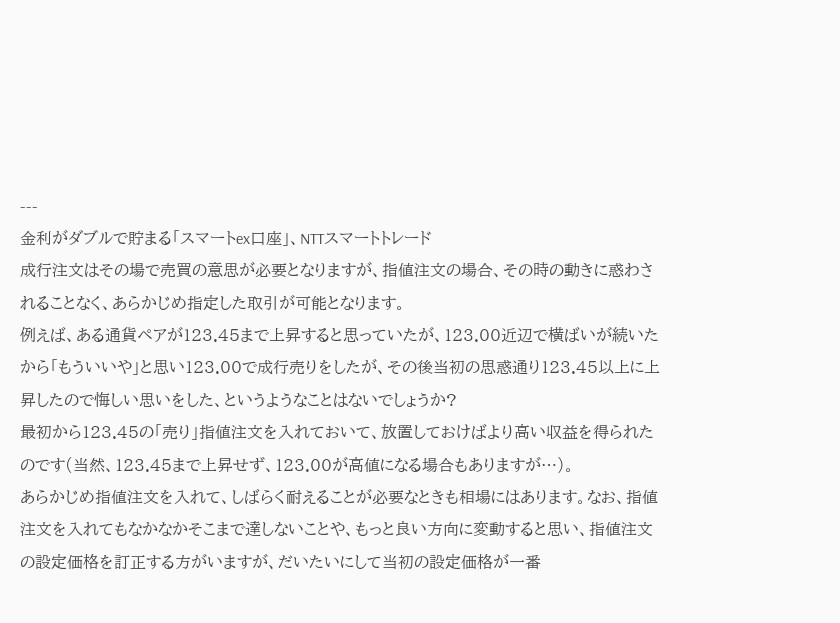---
金利がダブルで貯まる「スマートex口座」、NTTスマートトレード
成行注文はその場で売買の意思が必要となりますが、指値注文の場合、その時の動きに惑わされることなく、あらかじめ指定した取引が可能となります。
例えば、ある通貨ペアが123.45まで上昇すると思っていたが、123.00近辺で横ばいが続いたから「もういいや」と思い123.00で成行売りをしたが、その後当初の思惑通り123.45以上に上昇したので悔しい思いをした、というようなことはないでしょうか?
最初から123.45の「売り」指値注文を入れておいて、放置しておけばより高い収益を得られたのです(当然、123.45まで上昇せず、123.00が高値になる場合もありますが…)。
あらかじめ指値注文を入れて、しばらく耐えることが必要なときも相場にはあります。なお、指値注文を入れてもなかなかそこまで達しないことや、もっと良い方向に変動すると思い、指値注文の設定価格を訂正する方がいますが、だいたいにして当初の設定価格が一番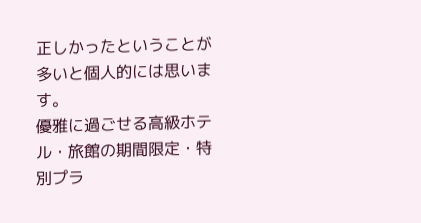正しかったということが多いと個人的には思います。
優雅に過ごせる高級ホテル・旅館の期間限定・特別プラ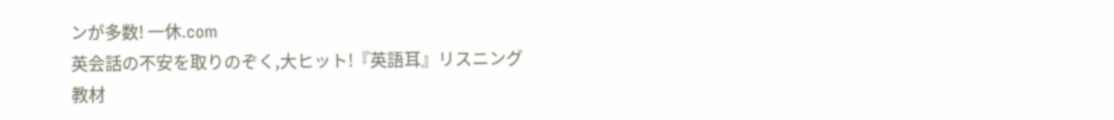ンが多数! 一休.com
英会話の不安を取りのぞく,大ヒット!『英語耳』リスニング教材